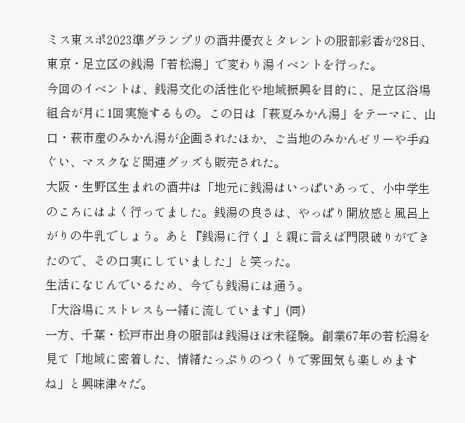ミス東スポ2023準グランプリの酒井優衣とタレントの服部彩香が28日、東京・足立区の銭湯「若松湯」で変わり湯イベントを行った。
今回のイベントは、銭湯文化の活性化や地域振興を目的に、足立区浴場組合が月に1回実施するもの。この日は「萩夏みかん湯」をテーマに、山口・萩市産のみかん湯が企画されたほか、ご当地のみかんゼリーや手ぬぐい、マスクなど関連グッズも販売された。
大阪・生野区生まれの酒井は「地元に銭湯はいっぱいあって、小中学生のころにはよく行ってました。銭湯の良さは、やっぱり開放感と風呂上がりの牛乳でしょう。あと『銭湯に行く』と親に言えば門限破りができたので、その口実にしていました」と笑った。
生活になじんでいるため、今でも銭湯には通う。
「大浴場にストレスも一緒に流しています」(同)
一方、千葉・松戸市出身の服部は銭湯ほぼ未経験。創業67年の若松湯を見て「地域に密着した、情緒たっぷりのつくりで雰囲気も楽しめますね」と興味津々だ。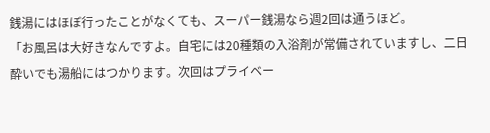銭湯にはほぼ行ったことがなくても、スーパー銭湯なら週2回は通うほど。
「お風呂は大好きなんですよ。自宅には20種類の入浴剤が常備されていますし、二日酔いでも湯船にはつかります。次回はプライベー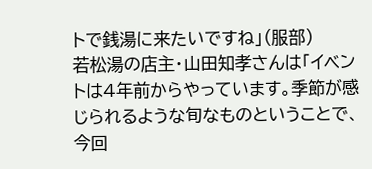トで銭湯に来たいですね」(服部)
若松湯の店主・山田知孝さんは「イベントは4年前からやっています。季節が感じられるような旬なものということで、今回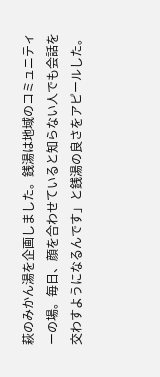萩のみかん湯を企画しました。銭湯は地域のコミュニティーの場。毎日、顔を合わせていると知らない人でも会話を交わすようになるんです」と銭湯の良さをアピールした。